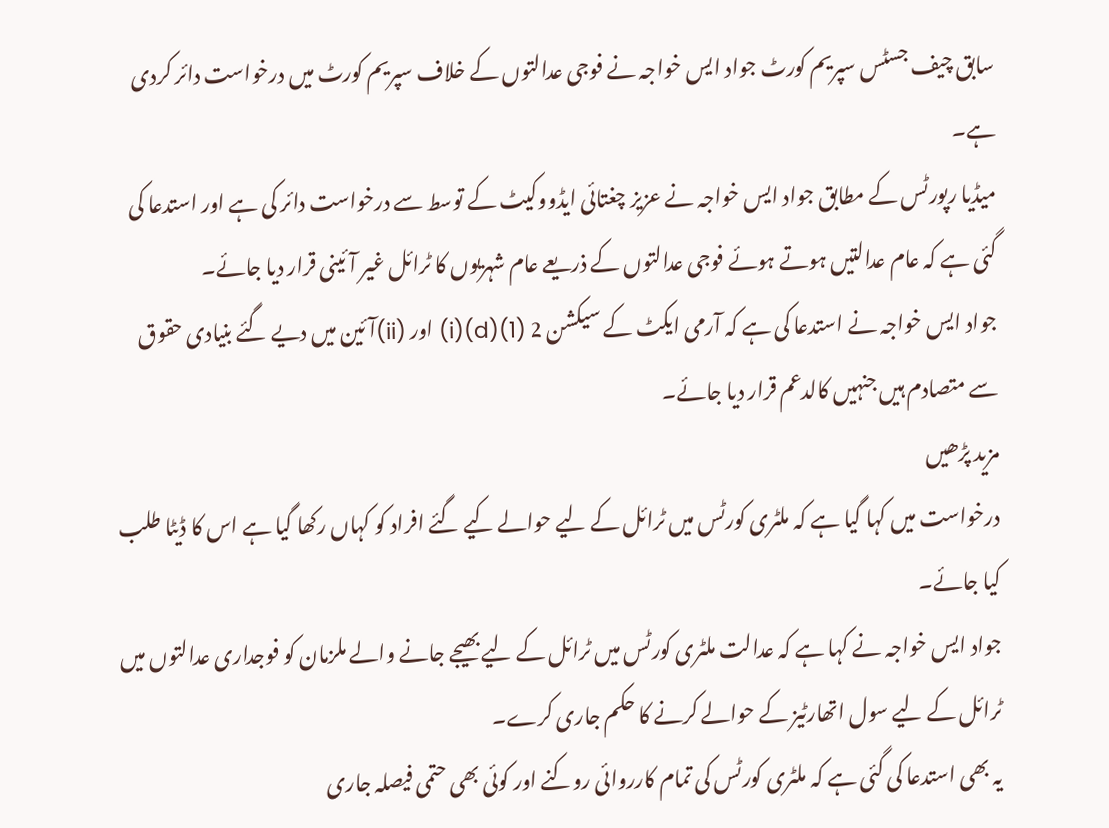سابق چیف جسٹس سپریم کورٹ جواد ایس خواجہ نے فوجی عدالتوں کے خلاف سپریم کورٹ میں درخواست دائر کردی ہے۔
میڈیا رپورٹس کے مطابق جواد ایس خواجہ نے عزیز چغتائی ایڈووکیٹ کے توسط سے درخواست دائر کی ہے اور استدعا کی گئی ہے کہ عام عدالتیں ہوتے ہوئے فوجی عدالتوں کے ذریعے عام شہریوں کا ٹرائل غیر آئینی قرار دیا جائے۔
جواد ایس خواجہ نے استدعا کی ہے کہ آرمی ایکٹ کے سیکشن 2 (1)(d)(i) اور (ii)آئین میں دیے گئے بنیادی حقوق سے متصادم ہیں جنہیں کالدعم قرار دیا جائے۔
مزید پڑھیں
درخواست میں کہا گیا ہے کہ ملٹری کورٹس میں ٹرائل کے لیے حوالے کیے گئے افراد کو کہاں رکھا گیا ہے اس کا ڈیٹا طلب کیا جائے۔
جواد ایس خواجہ نے کہا ہے کہ عدالت ملٹری کورٹس میں ٹرائل کے لیے بھیجے جانے والے ملزمان کو فوجداری عدالتوں میں ٹرائل کے لیے سول اتھارٹیز کے حوالے کرنے کا حکم جاری کرے۔
یہ بھی استدعا کی گئی ہے کہ ملٹری کورٹس کی تمام کارروائی روکنے اور کوئی بھی حتمی فیصلہ جاری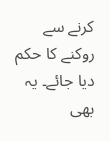کرنے سے روکنے کا حکم دیا جائے۔ یہ بھی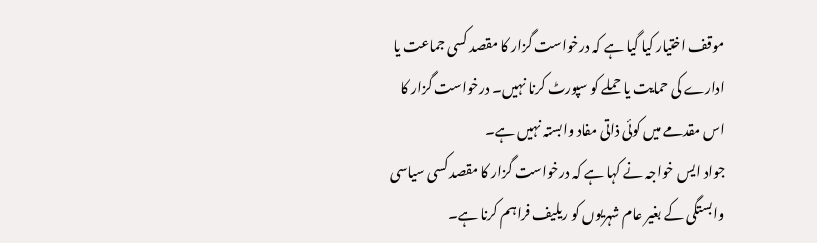موقف اختیار کیا گیا ہے کہ درخواست گزار کا مقصد کسی جماعت یا ادارے کی حمایت یا حملے کو سپورٹ کرنا نہیں۔ درخواست گزار کا اس مقدمے میں کوئی ذاتی مفاد وابستہ نہیں ہے۔
جواد ایس خواجہ نے کہا ہے کہ درخواست گزار کا مقصد کسی سیاسی وابستگی کے بغیر عام شہریوں کو ریلیف فراہم کرنا ہے۔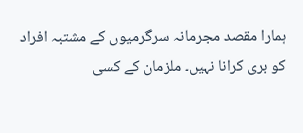ہمارا مقصد مجرمانہ سرگرمیوں کے مشتبہ افراد کو بری کرانا نہیں۔ ملزمان کے کسی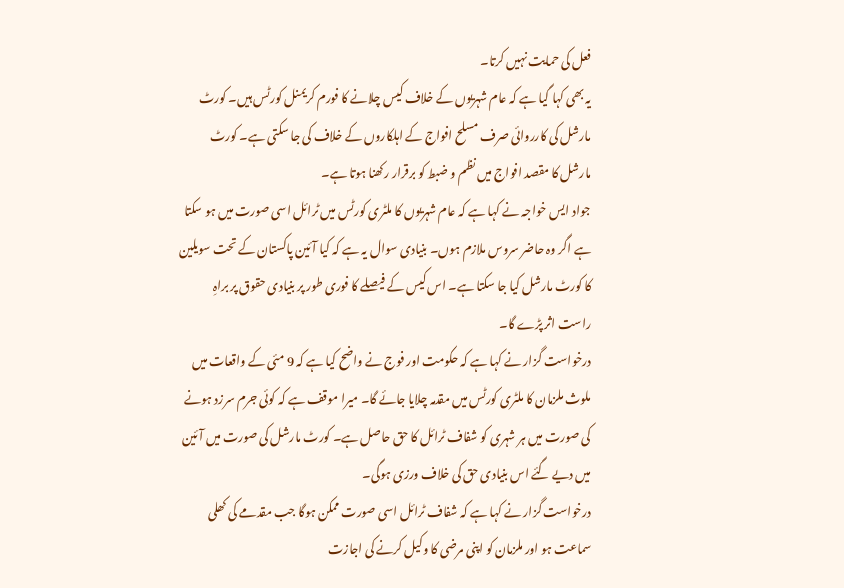فعل کی حمایت نہیں کرتا۔
یہ بھی کہا گیا ہے کہ عام شہریوں کے خلاف کیس چلانے کا فورم کریمنل کورٹس ہیں۔ کورٹ مارشل کی کارروائی صرف مسلح افواج کے اہلکاروں کے خلاف کی جا سکتی ہے۔ کورٹ مارشل کا مقصد افواج میں نظم و ضبط کو برقرار رکھنا ہوتا ہے۔
جواد ایس خواجہ نے کہا ہے کہ عام شہریوں کا ملٹری کورٹس میں ٹرائل اسی صورت میں ہو سکتا ہے اگر وہ حاضر سروس ملازم ہوں۔ بنیادی سوال یہ ہے کہ کیا آئین پاکستان کے تحت سویلین کا کورٹ مارشل کیا جا سکتا ہے۔ اس کیس کے فیصلے کا فوری طور پر بنیادی حقوق پر براہِ راست اثر پڑے گا۔
درخواست گزار نے کہا ہے کہ حکومت اور فوج نے واضح کیا ہے کہ 9 مئی کے واقعات میں ملوث ملزمان کا ملٹری کورٹس میں مقدمہ چلایا جائے گا۔ میرا موقف ہے کہ کوئی جرم سرزد ہونے کی صورت میں ہر شہری کو شفاف ٹرائل کا حق حاصل ہے۔ کورٹ مارشل کی صورت میں آئین میں دیے گئے اس بنیادی حق کی خلاف ورزی ہوگی۔
درخواست گزار نے کہا ہے کہ شفاف ٹرائل اسی صورت ممکن ہوگا جب مقدمے کی کھلی سماعت ہو اور ملزمان کو اپنی مرضی کا وکیل کرنے کی اجازت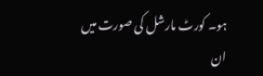ہو۔ کورٹ مارشل کی صورت میں ان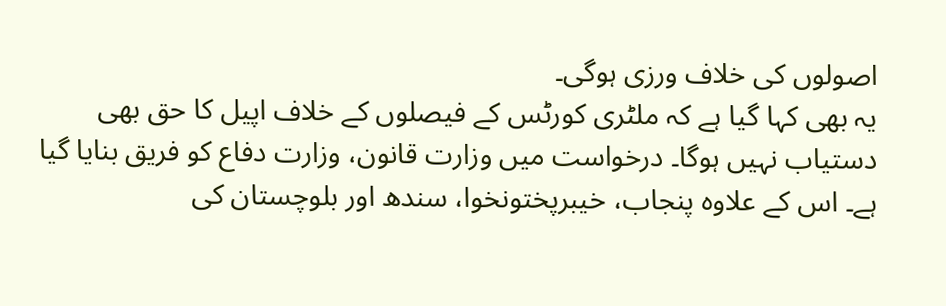اصولوں کی خلاف ورزی ہوگی۔
یہ بھی کہا گیا ہے کہ ملٹری کورٹس کے فیصلوں کے خلاف اپیل کا حق بھی دستیاب نہیں ہوگا۔ درخواست میں وزارت قانون، وزارت دفاع کو فریق بنایا گیا ہے۔ اس کے علاوہ پنجاب، خیبرپختونخوا، سندھ اور بلوچستان کی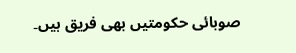صوبائی حکومتیں بھی فریق ہیں۔